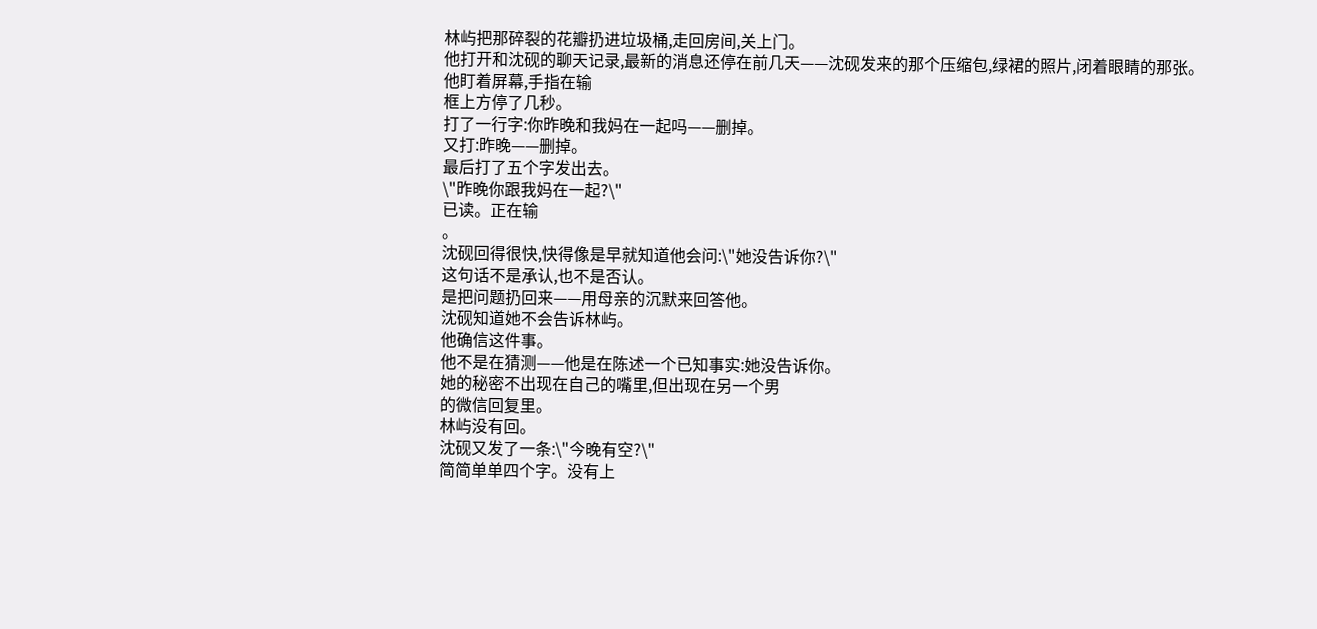林屿把那碎裂的花瓣扔进垃圾桶,走回房间,关上门。
他打开和沈砚的聊天记录,最新的消息还停在前几天——沈砚发来的那个压缩包,绿裙的照片,闭着眼睛的那张。
他盯着屏幕,手指在输
框上方停了几秒。
打了一行字:你昨晚和我妈在一起吗——删掉。
又打:昨晚——删掉。
最后打了五个字发出去。
\"昨晚你跟我妈在一起?\"
已读。正在输
。
沈砚回得很快,快得像是早就知道他会问:\"她没告诉你?\"
这句话不是承认,也不是否认。
是把问题扔回来——用母亲的沉默来回答他。
沈砚知道她不会告诉林屿。
他确信这件事。
他不是在猜测——他是在陈述一个已知事实:她没告诉你。
她的秘密不出现在自己的嘴里,但出现在另一个男
的微信回复里。
林屿没有回。
沈砚又发了一条:\"今晚有空?\"
简简单单四个字。没有上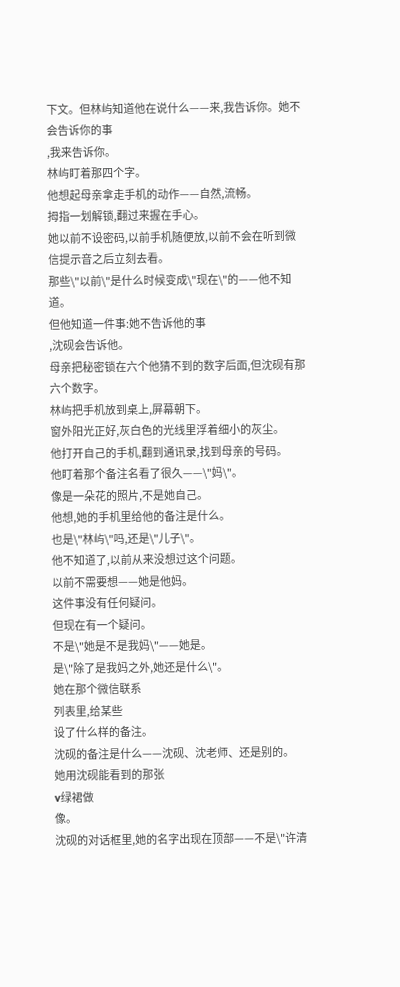下文。但林屿知道他在说什么——来,我告诉你。她不会告诉你的事
,我来告诉你。
林屿盯着那四个字。
他想起母亲拿走手机的动作——自然,流畅。
拇指一划解锁,翻过来握在手心。
她以前不设密码,以前手机随便放,以前不会在听到微信提示音之后立刻去看。
那些\"以前\"是什么时候变成\"现在\"的——他不知道。
但他知道一件事:她不告诉他的事
,沈砚会告诉他。
母亲把秘密锁在六个他猜不到的数字后面,但沈砚有那六个数字。
林屿把手机放到桌上,屏幕朝下。
窗外阳光正好,灰白色的光线里浮着细小的灰尘。
他打开自己的手机,翻到通讯录,找到母亲的号码。
他盯着那个备注名看了很久——\"妈\"。
像是一朵花的照片,不是她自己。
他想,她的手机里给他的备注是什么。
也是\"林屿\"吗,还是\"儿子\"。
他不知道了,以前从来没想过这个问题。
以前不需要想——她是他妈。
这件事没有任何疑问。
但现在有一个疑问。
不是\"她是不是我妈\"——她是。
是\"除了是我妈之外,她还是什么\"。
她在那个微信联系
列表里,给某些
设了什么样的备注。
沈砚的备注是什么——沈砚、沈老师、还是别的。
她用沈砚能看到的那张
v绿裙做
像。
沈砚的对话框里,她的名字出现在顶部——不是\"许清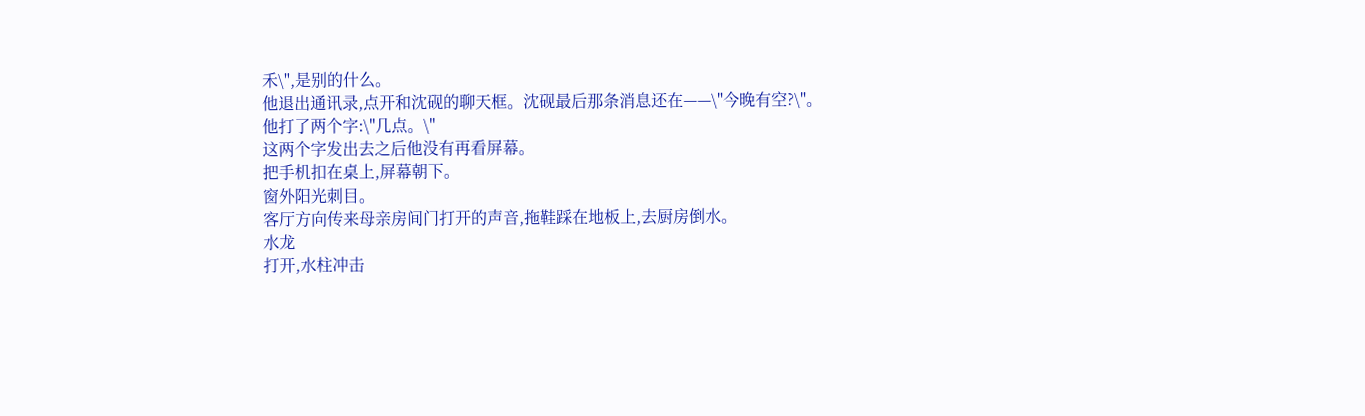禾\",是别的什么。
他退出通讯录,点开和沈砚的聊天框。沈砚最后那条消息还在——\"今晚有空?\"。
他打了两个字:\"几点。\"
这两个字发出去之后他没有再看屏幕。
把手机扣在桌上,屏幕朝下。
窗外阳光刺目。
客厅方向传来母亲房间门打开的声音,拖鞋踩在地板上,去厨房倒水。
水龙
打开,水柱冲击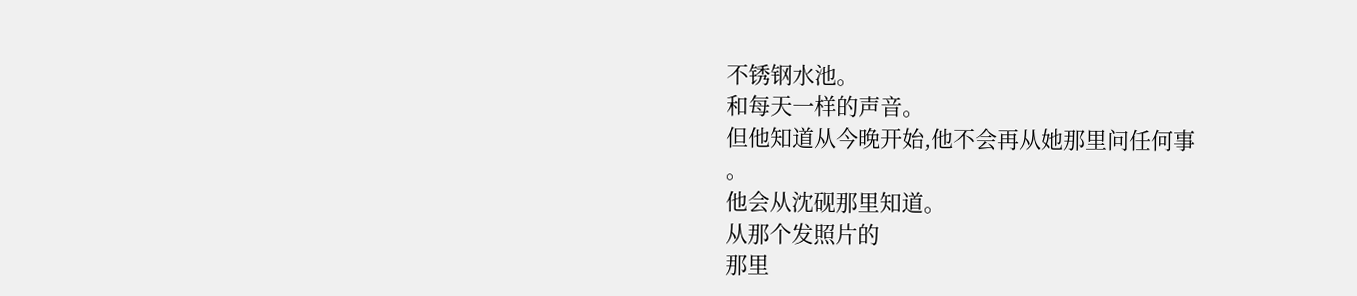不锈钢水池。
和每天一样的声音。
但他知道从今晚开始,他不会再从她那里问任何事
。
他会从沈砚那里知道。
从那个发照片的
那里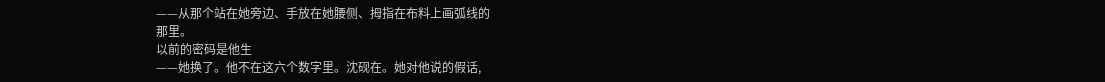——从那个站在她旁边、手放在她腰侧、拇指在布料上画弧线的
那里。
以前的密码是他生
——她换了。他不在这六个数字里。沈砚在。她对他说的假话,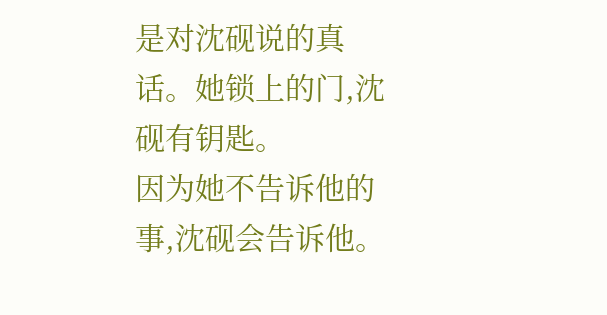是对沈砚说的真话。她锁上的门,沈砚有钥匙。
因为她不告诉他的事,沈砚会告诉他。